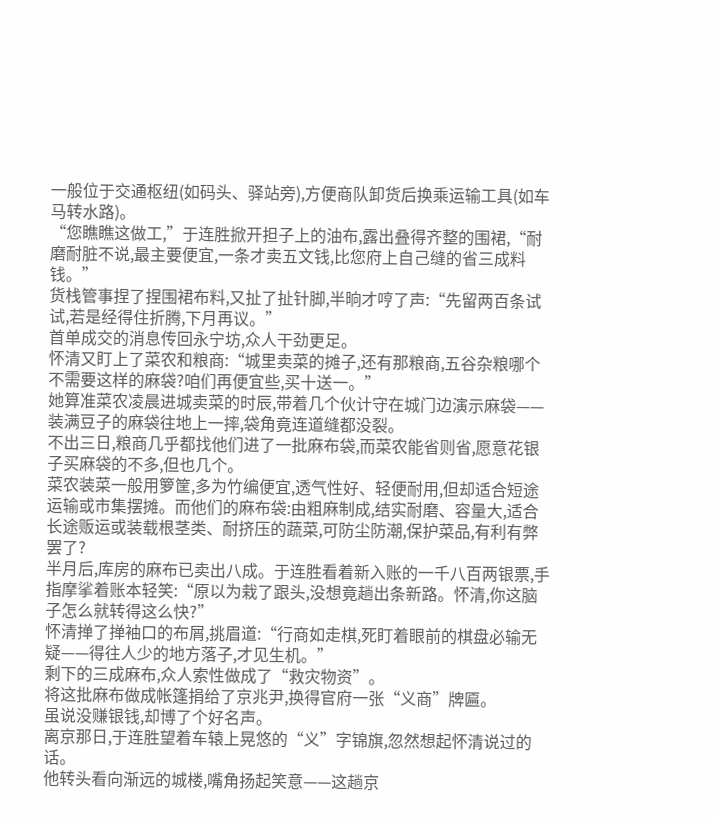一般位于交通枢纽(如码头、驿站旁),方便商队卸货后换乘运输工具(如车马转水路)。
“您瞧瞧这做工,”于连胜掀开担子上的油布,露出叠得齐整的围裙,“耐磨耐脏不说,最主要便宜,一条才卖五文钱,比您府上自己缝的省三成料钱。”
货栈管事捏了捏围裙布料,又扯了扯针脚,半晌才哼了声:“先留两百条试试,若是经得住折腾,下月再议。”
首单成交的消息传回永宁坊,众人干劲更足。
怀清又盯上了菜农和粮商:“城里卖菜的摊子,还有那粮商,五谷杂粮哪个不需要这样的麻袋?咱们再便宜些,买十送一。”
她算准菜农凌晨进城卖菜的时辰,带着几个伙计守在城门边演示麻袋——装满豆子的麻袋往地上一摔,袋角竟连道缝都没裂。
不出三日,粮商几乎都找他们进了一批麻布袋,而菜农能省则省,愿意花银子买麻袋的不多,但也几个。
菜农装菜一般用箩筐,多为竹编便宜,透气性好、轻便耐用,但却适合短途运输或市集摆摊。而他们的麻布袋:由粗麻制成,结实耐磨、容量大,适合长途贩运或装载根茎类、耐挤压的蔬菜,可防尘防潮,保护菜品,有利有弊罢了?
半月后,库房的麻布已卖出八成。于连胜看着新入账的一千八百两银票,手指摩挲着账本轻笑:“原以为栽了跟头,没想竟趟出条新路。怀清,你这脑子怎么就转得这么快?”
怀清掸了掸袖口的布屑,挑眉道:“行商如走棋,死盯着眼前的棋盘必输无疑——得往人少的地方落子,才见生机。”
剩下的三成麻布,众人索性做成了“救灾物资”。
将这批麻布做成帐篷捐给了京兆尹,换得官府一张“义商”牌匾。
虽说没赚银钱,却博了个好名声。
离京那日,于连胜望着车辕上晃悠的“义”字锦旗,忽然想起怀清说过的话。
他转头看向渐远的城楼,嘴角扬起笑意——这趟京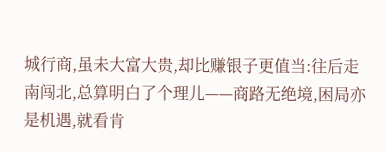城行商,虽未大富大贵,却比赚银子更值当:往后走南闯北,总算明白了个理儿——商路无绝境,困局亦是机遇,就看肯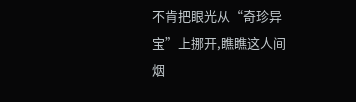不肯把眼光从“奇珍异宝”上挪开,瞧瞧这人间烟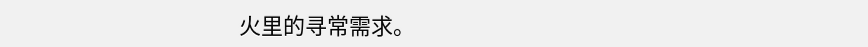火里的寻常需求。